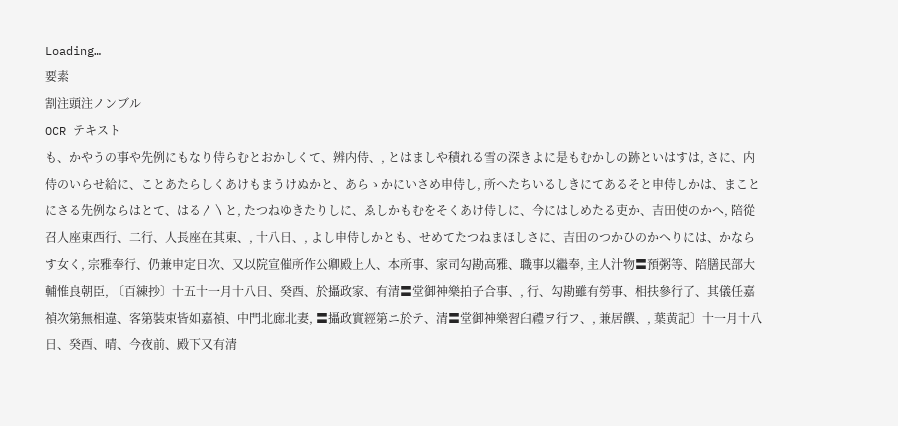Loading…
要素
割注頭注ノンブル
OCR テキスト
も、かやうの事や先例にもなり侍らむとおかしくて、辨内侍、, とはましや積れる雪の深きよに是もむかしの跡といはすは, さに、内侍のいらせ給に、ことあたらしくあけもまうけぬかと、あらゝかにいさめ申侍し, 所へたちいるしきにてあるそと申侍しかは、まことにさる先例ならはとて、はる〳〵と, たつねゆきたりしに、ゑしかもむをそくあけ侍しに、今にはしめたる吏か、吉田使のかへ, 陪從召人座東西行、二行、人長座在其東、, 十八日、, よし申侍しかとも、せめてたつねまほしさに、吉田のつかひのかへりには、かならす女く, 宗雅奉行、仍兼申定日次、又以院宣催所作公卿殿上人、本所事、家司勾勘高雅、職事以繼奉, 主人汁物〓預粥等、陪膳民部大輔惟良朝臣, 〔百練抄〕十五十一月十八日、癸酉、於攝政家、有清〓堂御神樂拍子合事、, 行、勾勘雖有勞事、相扶參行了、其儀任嘉禎次第無相違、客第裝束皆如嘉禎、中門北廊北妻, 〓攝政實經第ニ於テ、清〓堂御神樂習臼禮ヲ行フ、, 兼居饌、, 葉黄記〕十一月十八日、癸酉、晴、今夜前、殿下又有清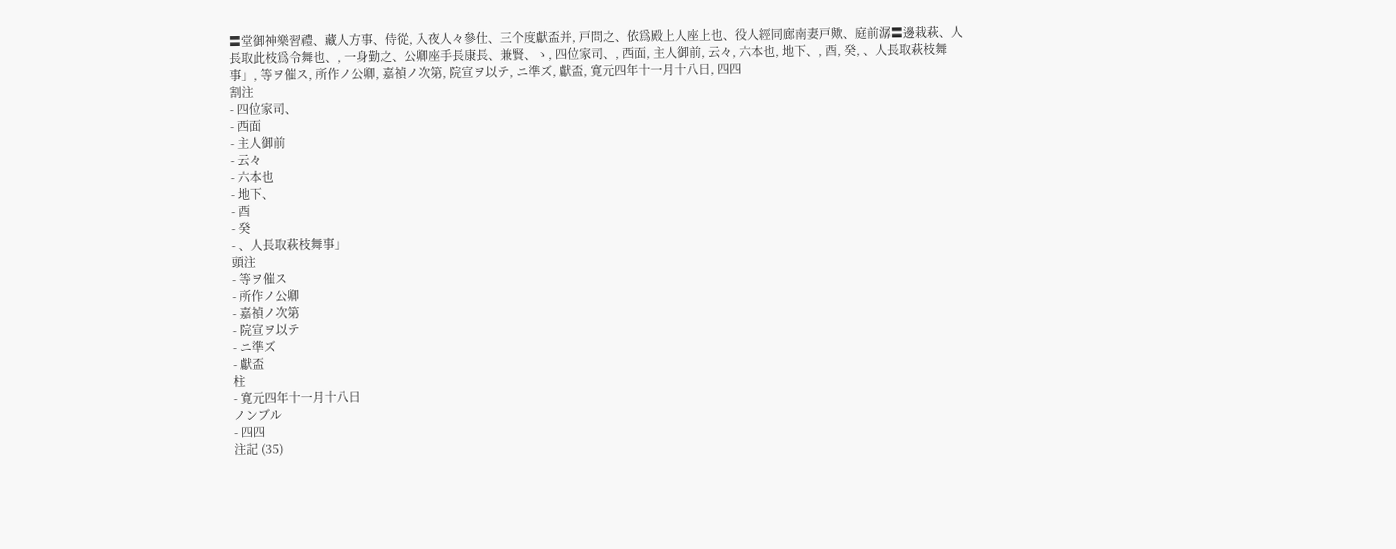〓堂御神樂習禮、藏人方事、侍從, 入夜人々參仕、三个度獻盃并, 戸問之、依爲殿上人座上也、役人經同廊南妻戸歟、庭前潺〓邊栽萩、人長取此枝爲令舞也、, 一身勤之、公卿座手長康長、兼賢、ゝ, 四位家司、, 西面, 主人御前, 云々, 六本也, 地下、, 酉, 癸, 、人長取萩枝舞事」, 等ヲ催ス, 所作ノ公卿, 嘉禎ノ次第, 院宣ヲ以テ, ニ準ズ, 獻盃, 寛元四年十一月十八日, 四四
割注
- 四位家司、
- 西面
- 主人御前
- 云々
- 六本也
- 地下、
- 酉
- 癸
- 、人長取萩枝舞事」
頭注
- 等ヲ催ス
- 所作ノ公卿
- 嘉禎ノ次第
- 院宣ヲ以テ
- ニ準ズ
- 獻盃
柱
- 寛元四年十一月十八日
ノンブル
- 四四
注記 (35)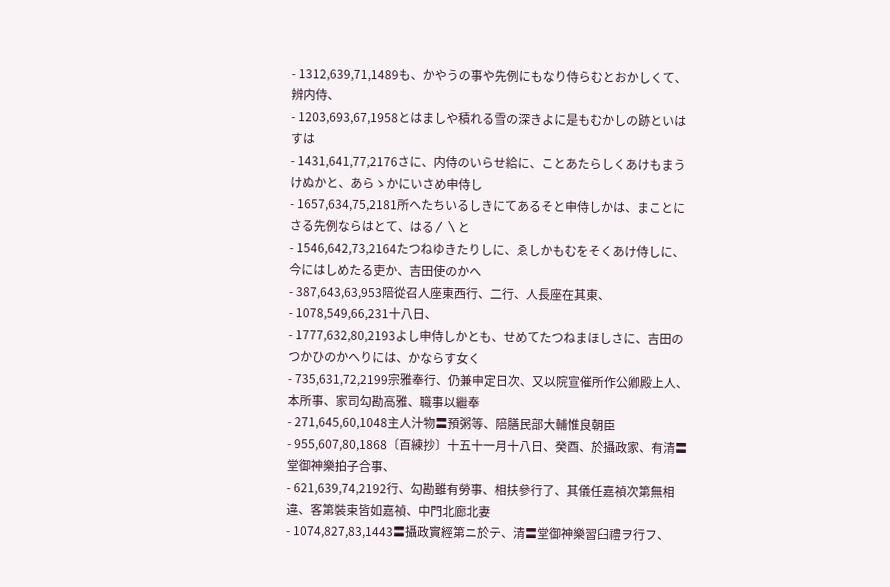- 1312,639,71,1489も、かやうの事や先例にもなり侍らむとおかしくて、辨内侍、
- 1203,693,67,1958とはましや積れる雪の深きよに是もむかしの跡といはすは
- 1431,641,77,2176さに、内侍のいらせ給に、ことあたらしくあけもまうけぬかと、あらゝかにいさめ申侍し
- 1657,634,75,2181所へたちいるしきにてあるそと申侍しかは、まことにさる先例ならはとて、はる〳〵と
- 1546,642,73,2164たつねゆきたりしに、ゑしかもむをそくあけ侍しに、今にはしめたる吏か、吉田使のかへ
- 387,643,63,953陪從召人座東西行、二行、人長座在其東、
- 1078,549,66,231十八日、
- 1777,632,80,2193よし申侍しかとも、せめてたつねまほしさに、吉田のつかひのかへりには、かならす女く
- 735,631,72,2199宗雅奉行、仍兼申定日次、又以院宣催所作公卿殿上人、本所事、家司勾勘高雅、職事以繼奉
- 271,645,60,1048主人汁物〓預粥等、陪膳民部大輔惟良朝臣
- 955,607,80,1868〔百練抄〕十五十一月十八日、癸酉、於攝政家、有清〓堂御神樂拍子合事、
- 621,639,74,2192行、勾勘雖有勞事、相扶參行了、其儀任嘉禎次第無相違、客第裝束皆如嘉禎、中門北廊北妻
- 1074,827,83,1443〓攝政實經第ニ於テ、清〓堂御神樂習臼禮ヲ行フ、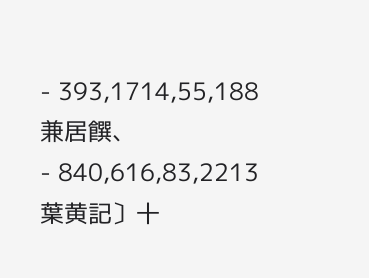- 393,1714,55,188兼居饌、
- 840,616,83,2213葉黄記〕十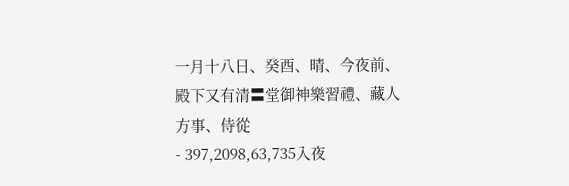一月十八日、癸酉、晴、今夜前、殿下又有清〓堂御神樂習禮、藏人方事、侍從
- 397,2098,63,735入夜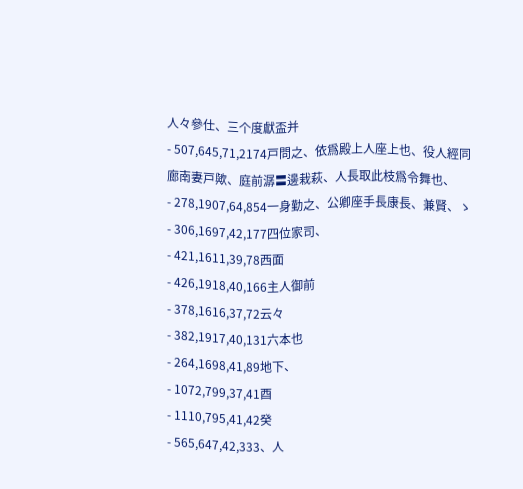人々參仕、三个度獻盃并
- 507,645,71,2174戸問之、依爲殿上人座上也、役人經同廊南妻戸歟、庭前潺〓邊栽萩、人長取此枝爲令舞也、
- 278,1907,64,854一身勤之、公卿座手長康長、兼賢、ゝ
- 306,1697,42,177四位家司、
- 421,1611,39,78西面
- 426,1918,40,166主人御前
- 378,1616,37,72云々
- 382,1917,40,131六本也
- 264,1698,41,89地下、
- 1072,799,37,41酉
- 1110,795,41,42癸
- 565,647,42,333、人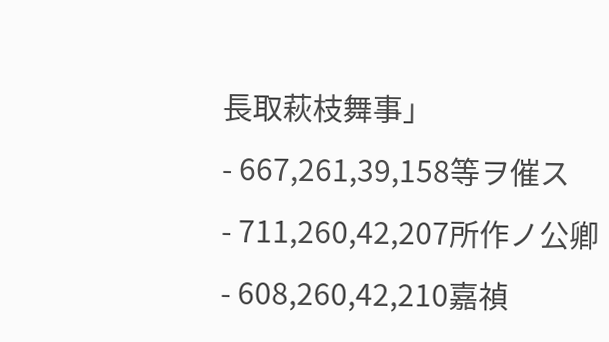長取萩枝舞事」
- 667,261,39,158等ヲ催ス
- 711,260,42,207所作ノ公卿
- 608,260,42,210嘉禎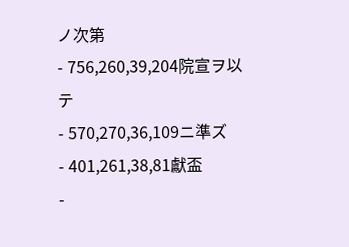ノ次第
- 756,260,39,204院宣ヲ以テ
- 570,270,36,109ニ準ズ
- 401,261,38,81獻盃
-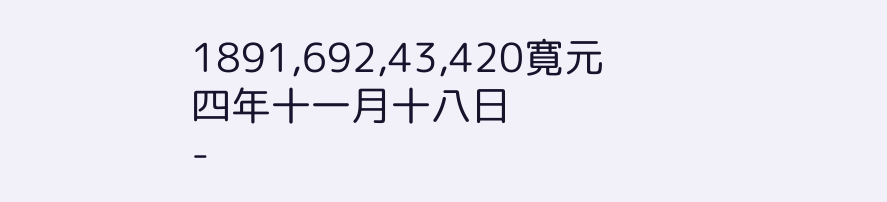1891,692,43,420寛元四年十一月十八日
-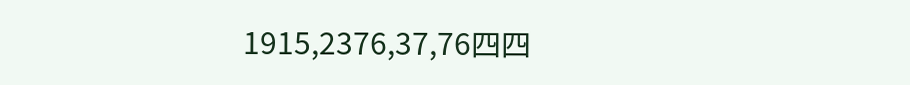1915,2376,37,76四四